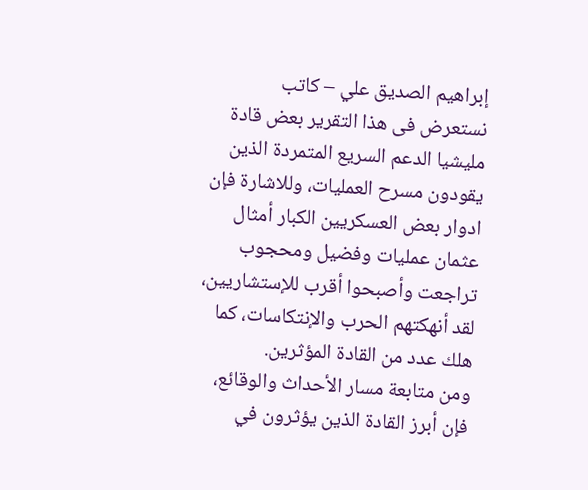إبراهيم الصديق علي – كاتب
نستعرض فى هذا التقرير بعض قادة مليشيا الدعم السريع المتمردة الذين يقودون مسرح العمليات، وللاشارة فإن ادوار بعض العسكريين الكبار أمثال عثمان عمليات وفضيل ومحجوب تراجعت وأصبحوا أقرب للإستشاريين، لقد أنهكتهم الحرب والإنتكاسات، كما هلك عدد من القادة المؤثرين.
ومن متابعة مسار الأحداث والوقائع، فإن أبرز القادة الذين يؤثرون في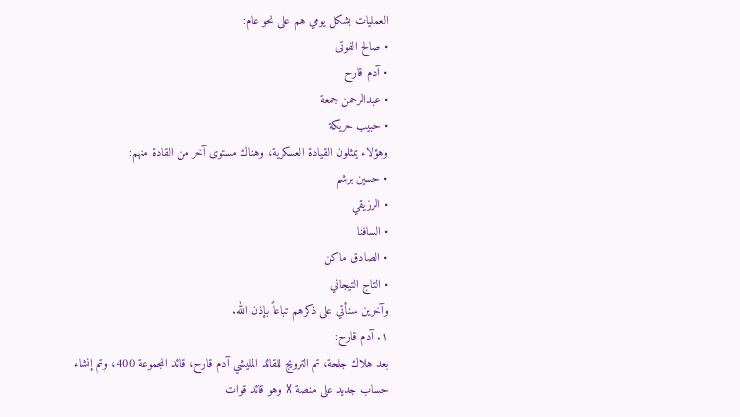العمليات بشكل يومي هم على نحو عام:
• صالح الفوتى
• آدم قارح
• عبدالرحمن جمعة
• حبيب حريكة
وهؤلاء يمثلون القيادة العسكرية، وهناك مستوى آخر من القادة منهم:
• حسين برشم
• الرزيقي
• السافنا
• الصادق ماكن
• التاج التيجاني
وآخرين سنأتي على ذكرهم تباعاً بإذن الله.
١. آدم قارح:
بعد هلاك جلحة، تم الترويج للقائد المليشي آدم قارح، قائد المجموعة 400، وتم إنشاء حساب جديد على منصة X وهو قائد قوات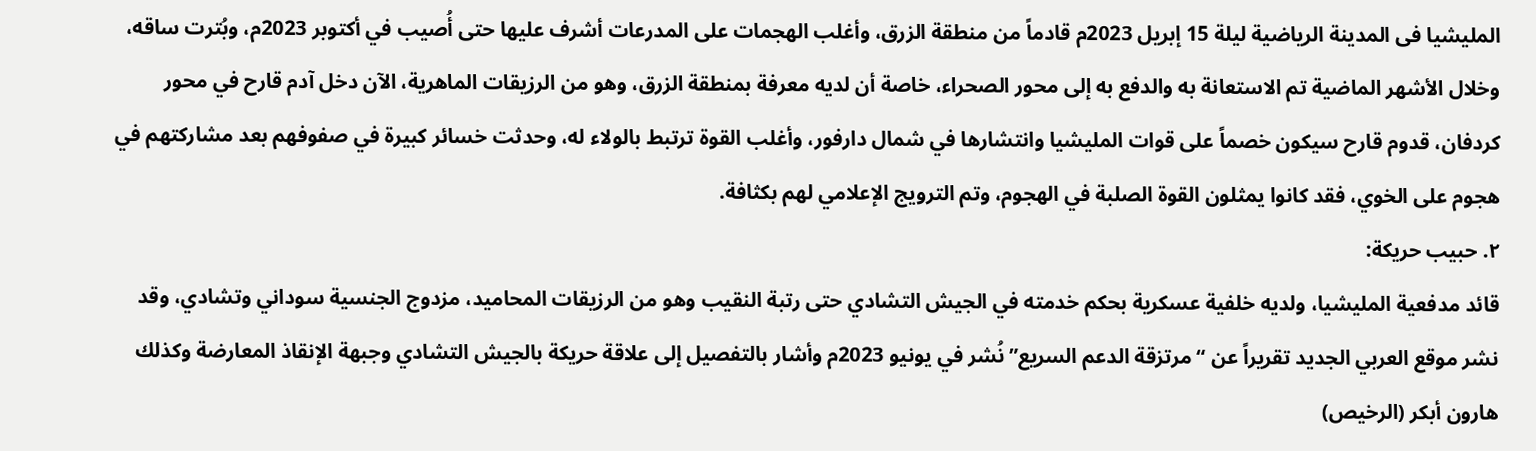المليشيا فى المدينة الرياضية ليلة 15 إبريل 2023م قادماً من منطقة الزرق، وأغلب الهجمات على المدرعات أشرف عليها حتى أُصيب في أكتوبر 2023م، وبُترت ساقه، وخلال الأشهر الماضية تم الاستعانة به والدفع به إلى محور الصحراء، خاصة أن لديه معرفة بمنطقة الزرق، وهو من الرزيقات الماهرية، الآن دخل آدم قارح في محور كردفان، قدوم قارح سيكون خصماً على قوات المليشيا وانتشارها في شمال دارفور، وأغلب القوة ترتبط بالولاء له، وحدثت خسائر كبيرة في صفوفهم بعد مشاركتهم في هجوم على الخوي، فقد كانوا يمثلون القوة الصلبة في الهجوم، وتم الترويج الإعلامي لهم بكثافة.
٢. حبيب حريكة:
قائد مدفعية المليشيا، ولديه خلفية عسكرية بحكم خدمته في الجيش التشادي حتى رتبة النقيب وهو من الرزيقات المحاميد، مزدوج الجنسية سوداني وتشادي، وقد نشر موقع العربي الجديد تقريراً عن “مرتزقة الدعم السريع” نُشر في يونيو 2023م وأشار بالتفصيل إلى علاقة حريكة بالجيش التشادي وجبهة الإنقاذ المعارضة وكذلك هارون أبكر (الرخيص)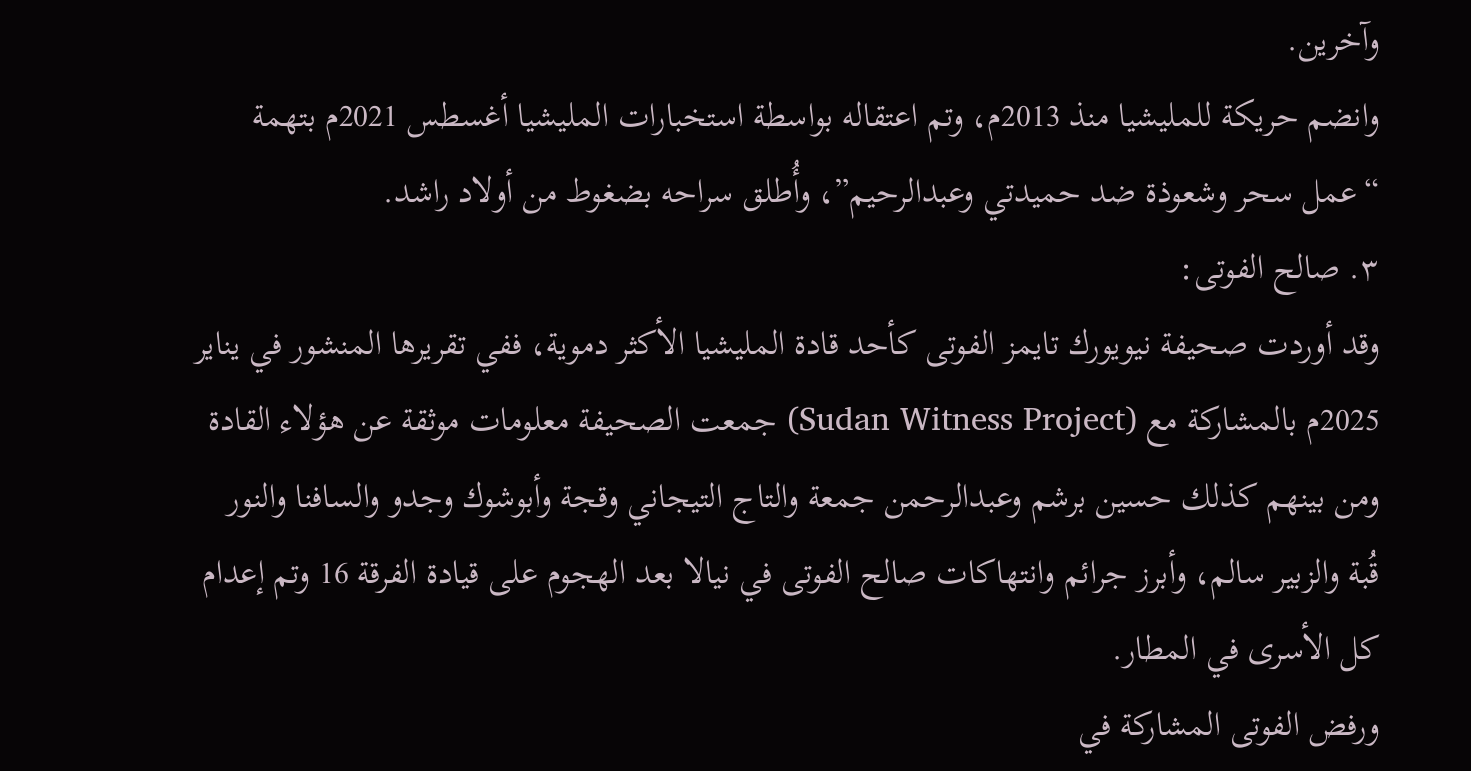وآخرين.
وانضم حريكة للمليشيا منذ 2013م، وتم اعتقاله بواسطة استخبارات المليشيا أغسطس 2021م بتهمة “عمل سحر وشعوذة ضد حميدتي وعبدالرحيم”، وأُطلق سراحه بضغوط من أولاد راشد.
٣. صالح الفوتى:
وقد أوردت صحيفة نيويورك تايمز الفوتى كأحد قادة المليشيا الأكثر دموية، ففي تقريرها المنشور في يناير 2025م بالمشاركة مع (Sudan Witness Project) جمعت الصحيفة معلومات موثقة عن هؤلاء القادة ومن بينهم كذلك حسين برشم وعبدالرحمن جمعة والتاج التيجاني وقجة وأبوشوك وجدو والسافنا والنور قُبة والزبير سالم، وأبرز جرائم وانتهاكات صالح الفوتى في نيالا بعد الهجوم على قيادة الفرقة 16 وتم إعدام كل الأسرى في المطار.
ورفض الفوتى المشاركة في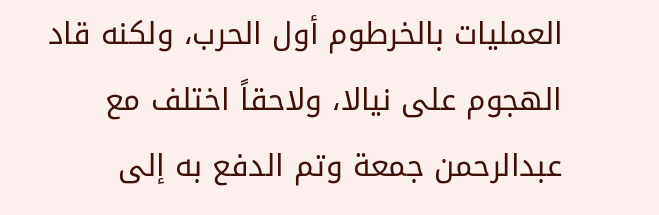العمليات بالخرطوم أول الحرب، ولكنه قاد الهجوم على نيالا، ولاحقاً اختلف مع عبدالرحمن جمعة وتم الدفع به إلى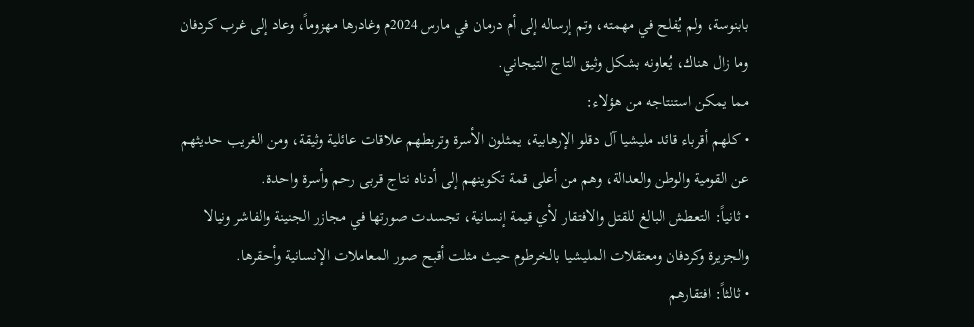بابنوسة، ولم يُفلح في مهمته، وتم إرساله إلى أم درمان في مارس 2024م وغادرها مهزوماً، وعاد إلى غرب كردفان وما زال هناك، يُعاونه بشكل وثيق التاج التيجاني.
مما يمكن استنتاجه من هؤلاء:
• كلهم أقرباء قائد مليشيا آل دقلو الإرهابية، يمثلون الأسرة وتربطهم علاقات عائلية وثيقة، ومن الغريب حديثهم عن القومية والوطن والعدالة، وهم من أعلى قمة تكوينهم إلى أدناه نتاج قربى رحم وأسرة واحدة.
• ثانياً: التعطش البالغ للقتل والافتقار لأي قيمة إنسانية، تجسدت صورتها في مجازر الجنينة والفاشر ونيالا والجزيرة وكردفان ومعتقلات المليشيا بالخرطوم حيث مثلت أقبح صور المعاملات الإنسانية وأحقرها.
• ثالثاً: افتقارهم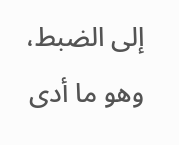إلى الضبط، وهو ما أدى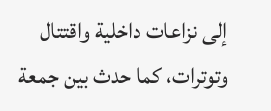إلى نزاعات داخلية واقتتال وتوترات، كما حدث بين جمعة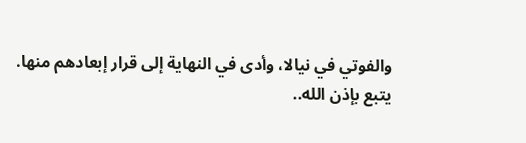والفوتي في نيالا، وأدى في النهاية إلى قرار إبعادهم منها.
يتبع بإذن الله..